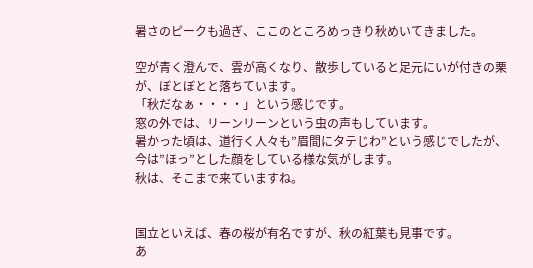暑さのピークも過ぎ、ここのところめっきり秋めいてきました。

空が青く澄んで、雲が高くなり、散歩していると足元にいが付きの栗が、ぼとぼとと落ちています。
「秋だなぁ・・・・」という感じです。
窓の外では、リーンリーンという虫の声もしています。
暑かった頃は、道行く人々も”眉間にタテじわ”という感じでしたが、今は”ほっ”とした顔をしている様な気がします。
秋は、そこまで来ていますね。


国立といえば、春の桜が有名ですが、秋の紅葉も見事です。
あ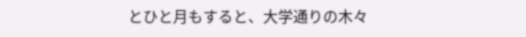とひと月もすると、大学通りの木々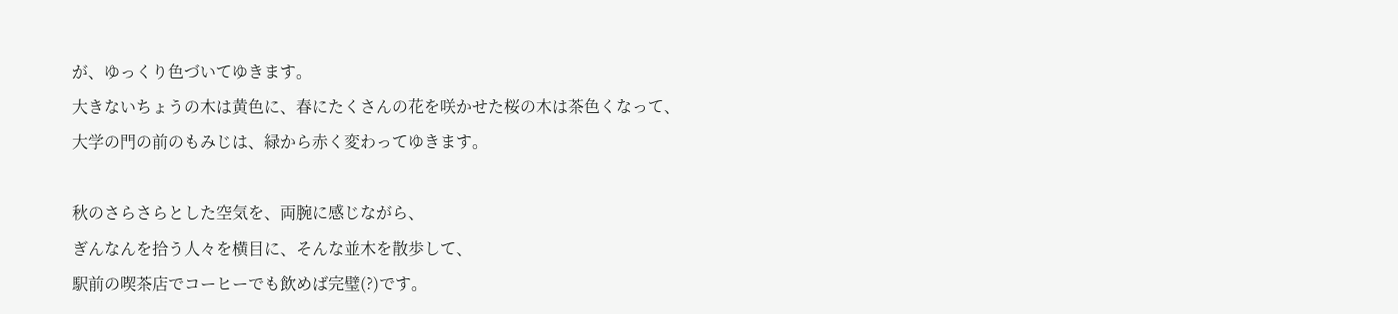が、ゆっくり色づいてゆきます。
大きないちょうの木は黄色に、春にたくさんの花を咲かせた桜の木は茶色くなって、
大学の門の前のもみじは、緑から赤く変わってゆきます。

秋のさらさらとした空気を、両腕に感じながら、
ぎんなんを拾う人々を横目に、そんな並木を散歩して、
駅前の喫茶店でコーヒーでも飲めば完璧(?)です。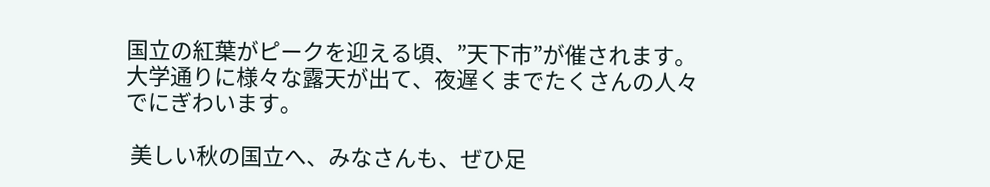国立の紅葉がピークを迎える頃、”天下市”が催されます。
大学通りに様々な露天が出て、夜遅くまでたくさんの人々でにぎわいます。

 美しい秋の国立へ、みなさんも、ぜひ足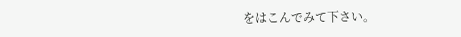をはこんでみて下さい。